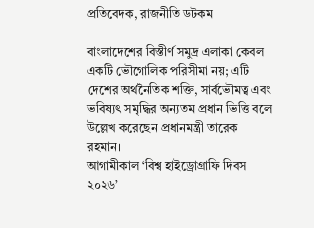প্রতিবেদক, রাজনীতি ডটকম

বাংলাদেশের বিস্তীর্ণ সমুদ্র এলাকা কেবল একটি ভৌগোলিক পরিসীমা নয়; এটি দেশের অর্থনৈতিক শক্তি, সার্বভৌমত্ব এবং ভবিষ্যৎ সমৃদ্ধির অন্যতম প্রধান ভিত্তি বলে উল্লেখ করেছেন প্রধানমন্ত্রী তারেক রহমান।
আগামীকাল ‘বিশ্ব হাইড্রোগ্রাফি দিবস ২০২৬’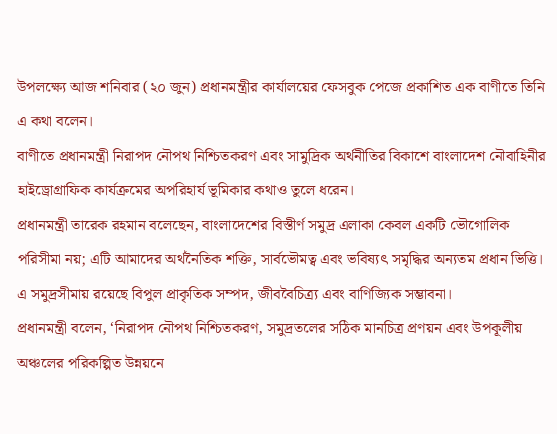উপলক্ষ্যে আজ শনিবার (২০ জুন) প্রধানমন্ত্রীর কার্যালয়ের ফেসবুক পেজে প্রকাশিত এক বাণীতে তিনি এ কথা বলেন।
বাণীতে প্রধানমন্ত্রী নিরাপদ নৌপথ নিশ্চিতকরণ এবং সামুদ্রিক অর্থনীতির বিকাশে বাংলাদেশ নৌবাহিনীর হাইড্রোগ্রাফিক কার্যক্রমের অপরিহার্য ভূমিকার কথাও তুলে ধরেন।
প্রধানমন্ত্রী তারেক রহমান বলেছেন, বাংলাদেশের বিস্তীর্ণ সমুদ্র এলাকা কেবল একটি ভৌগোলিক পরিসীমা নয়; এটি আমাদের অর্থনৈতিক শক্তি, সার্বভৌমত্ব এবং ভবিষ্যৎ সমৃদ্ধির অন্যতম প্রধান ভিত্তি। এ সমুদ্রসীমায় রয়েছে বিপুল প্রাকৃতিক সম্পদ, জীববৈচিত্র্য এবং বাণিজ্যিক সম্ভাবনা।
প্রধানমন্ত্রী বলেন, ‘নিরাপদ নৌপথ নিশ্চিতকরণ, সমুদ্রতলের সঠিক মানচিত্র প্রণয়ন এবং উপকূলীয় অঞ্চলের পরিকল্পিত উন্নয়নে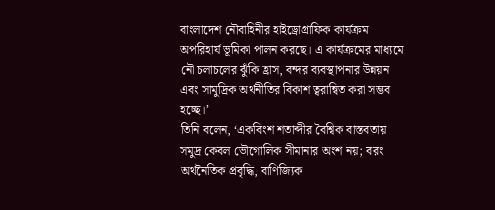বাংলাদেশ নৌবাহিনীর হাইড্রোগ্রাফিক কার্যক্রম অপরিহার্য ভূমিকা পালন করছে। এ কার্যক্রমের মাধ্যমে নৌ চলাচলের ঝুঁকি হ্রাস, বন্দর ব্যবস্থাপনার উন্নয়ন এবং সামুদ্রিক অর্থনীতির বিকাশ ত্বরান্বিত করা সম্ভব হচ্ছে।’
তিনি বলেন, ‘একবিংশ শতাব্দীর বৈশ্বিক বাস্তবতায় সমুদ্র কেবল ভৌগোলিক সীমানার অংশ নয়; বরং অর্থনৈতিক প্রবৃদ্ধি, বাণিজ্যিক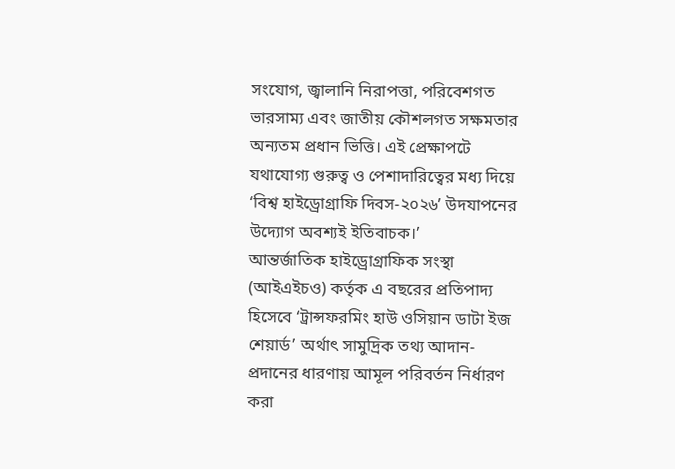সংযোগ, জ্বালানি নিরাপত্তা, পরিবেশগত ভারসাম্য এবং জাতীয় কৌশলগত সক্ষমতার অন্যতম প্রধান ভিত্তি। এই প্রেক্ষাপটে যথাযোগ্য গুরুত্ব ও পেশাদারিত্বের মধ্য দিয়ে ‘বিশ্ব হাইড্রোগ্রাফি দিবস-২০২৬’ উদযাপনের উদ্যোগ অবশ্যই ইতিবাচক।’
আন্তর্জাতিক হাইড্রোগ্রাফিক সংস্থা (আইএইচও) কর্তৃক এ বছরের প্রতিপাদ্য হিসেবে ‘ট্রান্সফরমিং হাউ ওসিয়ান ডাটা ইজ শেয়ার্ড’ অর্থাৎ সামুদ্রিক তথ্য আদান-প্রদানের ধারণায় আমূল পরিবর্তন নির্ধারণ করা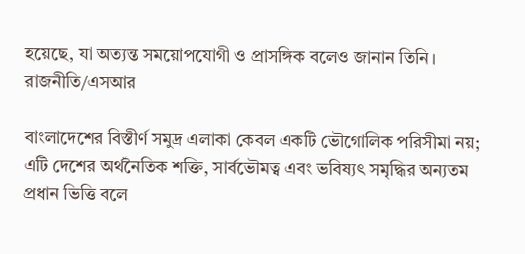হয়েছে, যা অত্যন্ত সময়োপযোগী ও প্রাসঙ্গিক বলেও জানান তিনি।
রাজনীতি/এসআর

বাংলাদেশের বিস্তীর্ণ সমুদ্র এলাকা কেবল একটি ভৌগোলিক পরিসীমা নয়; এটি দেশের অর্থনৈতিক শক্তি, সার্বভৌমত্ব এবং ভবিষ্যৎ সমৃদ্ধির অন্যতম প্রধান ভিত্তি বলে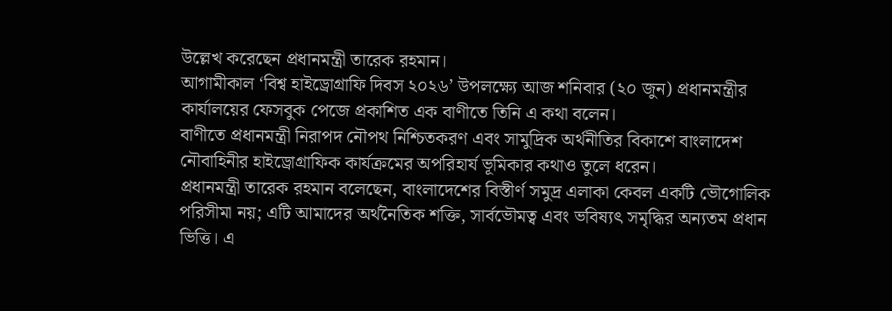উল্লেখ করেছেন প্রধানমন্ত্রী তারেক রহমান।
আগামীকাল ‘বিশ্ব হাইড্রোগ্রাফি দিবস ২০২৬’ উপলক্ষ্যে আজ শনিবার (২০ জুন) প্রধানমন্ত্রীর কার্যালয়ের ফেসবুক পেজে প্রকাশিত এক বাণীতে তিনি এ কথা বলেন।
বাণীতে প্রধানমন্ত্রী নিরাপদ নৌপথ নিশ্চিতকরণ এবং সামুদ্রিক অর্থনীতির বিকাশে বাংলাদেশ নৌবাহিনীর হাইড্রোগ্রাফিক কার্যক্রমের অপরিহার্য ভূমিকার কথাও তুলে ধরেন।
প্রধানমন্ত্রী তারেক রহমান বলেছেন, বাংলাদেশের বিস্তীর্ণ সমুদ্র এলাকা কেবল একটি ভৌগোলিক পরিসীমা নয়; এটি আমাদের অর্থনৈতিক শক্তি, সার্বভৌমত্ব এবং ভবিষ্যৎ সমৃদ্ধির অন্যতম প্রধান ভিত্তি। এ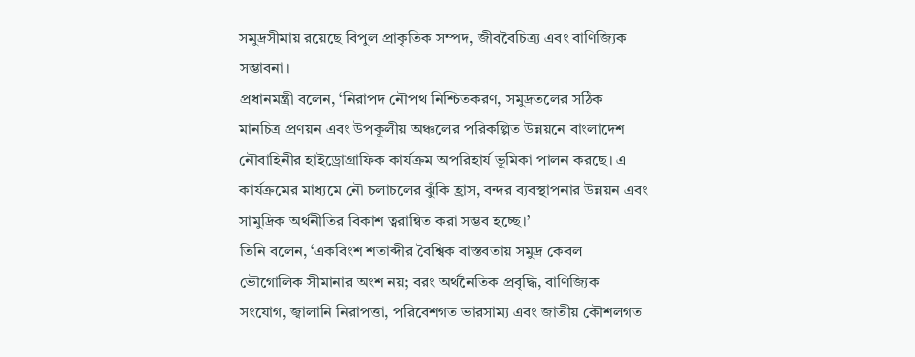সমুদ্রসীমায় রয়েছে বিপুল প্রাকৃতিক সম্পদ, জীববৈচিত্র্য এবং বাণিজ্যিক সম্ভাবনা।
প্রধানমন্ত্রী বলেন, ‘নিরাপদ নৌপথ নিশ্চিতকরণ, সমুদ্রতলের সঠিক মানচিত্র প্রণয়ন এবং উপকূলীয় অঞ্চলের পরিকল্পিত উন্নয়নে বাংলাদেশ নৌবাহিনীর হাইড্রোগ্রাফিক কার্যক্রম অপরিহার্য ভূমিকা পালন করছে। এ কার্যক্রমের মাধ্যমে নৌ চলাচলের ঝুঁকি হ্রাস, বন্দর ব্যবস্থাপনার উন্নয়ন এবং সামুদ্রিক অর্থনীতির বিকাশ ত্বরান্বিত করা সম্ভব হচ্ছে।’
তিনি বলেন, ‘একবিংশ শতাব্দীর বৈশ্বিক বাস্তবতায় সমুদ্র কেবল ভৌগোলিক সীমানার অংশ নয়; বরং অর্থনৈতিক প্রবৃদ্ধি, বাণিজ্যিক সংযোগ, জ্বালানি নিরাপত্তা, পরিবেশগত ভারসাম্য এবং জাতীয় কৌশলগত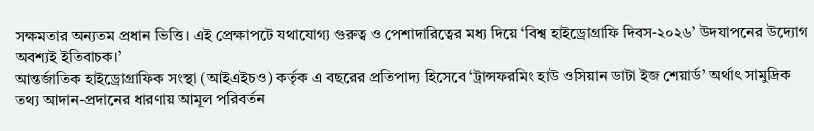সক্ষমতার অন্যতম প্রধান ভিত্তি। এই প্রেক্ষাপটে যথাযোগ্য গুরুত্ব ও পেশাদারিত্বের মধ্য দিয়ে ‘বিশ্ব হাইড্রোগ্রাফি দিবস-২০২৬’ উদযাপনের উদ্যোগ অবশ্যই ইতিবাচক।’
আন্তর্জাতিক হাইড্রোগ্রাফিক সংস্থা (আইএইচও) কর্তৃক এ বছরের প্রতিপাদ্য হিসেবে ‘ট্রান্সফরমিং হাউ ওসিয়ান ডাটা ইজ শেয়ার্ড’ অর্থাৎ সামুদ্রিক তথ্য আদান-প্রদানের ধারণায় আমূল পরিবর্তন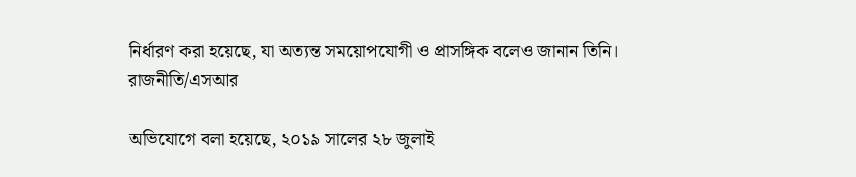নির্ধারণ করা হয়েছে, যা অত্যন্ত সময়োপযোগী ও প্রাসঙ্গিক বলেও জানান তিনি।
রাজনীতি/এসআর

অভিযোগে বলা হয়েছে, ২০১৯ সালের ২৮ জুলাই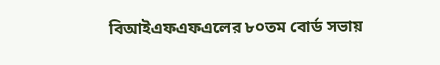বিআইএফএফএলের ৮০তম বোর্ড সভায়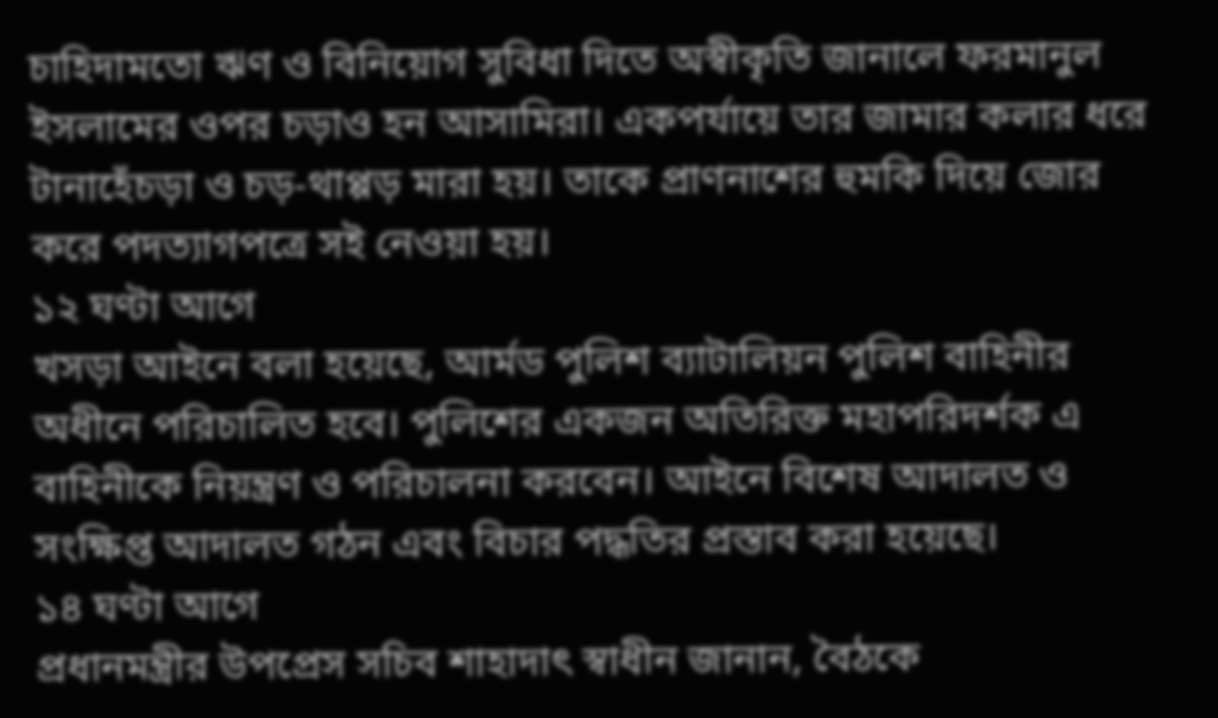চাহিদামতো ঋণ ও বিনিয়োগ সুবিধা দিতে অস্বীকৃতি জানালে ফরমানুল ইসলামের ওপর চড়াও হন আসামিরা। একপর্যায়ে তার জামার কলার ধরে টানাহেঁচড়া ও চড়-থাপ্পড় মারা হয়। তাকে প্রাণনাশের হুমকি দিয়ে জোর করে পদত্যাগপত্রে সই নেওয়া হয়।
১২ ঘণ্টা আগে
খসড়া আইনে বলা হয়েছে, আর্মড পুলিশ ব্যাটালিয়ন পুলিশ বাহিনীর অধীনে পরিচালিত হবে। পুলিশের একজন অতিরিক্ত মহাপরিদর্শক এ বাহিনীকে নিয়ন্ত্রণ ও পরিচালনা করবেন। আইনে বিশেষ আদালত ও সংক্ষিপ্ত আদালত গঠন এবং বিচার পদ্ধতির প্রস্তাব করা হয়েছে।
১৪ ঘণ্টা আগে
প্রধানমন্ত্রীর উপপ্রেস সচিব শাহাদাৎ স্বাধীন জানান, বৈঠকে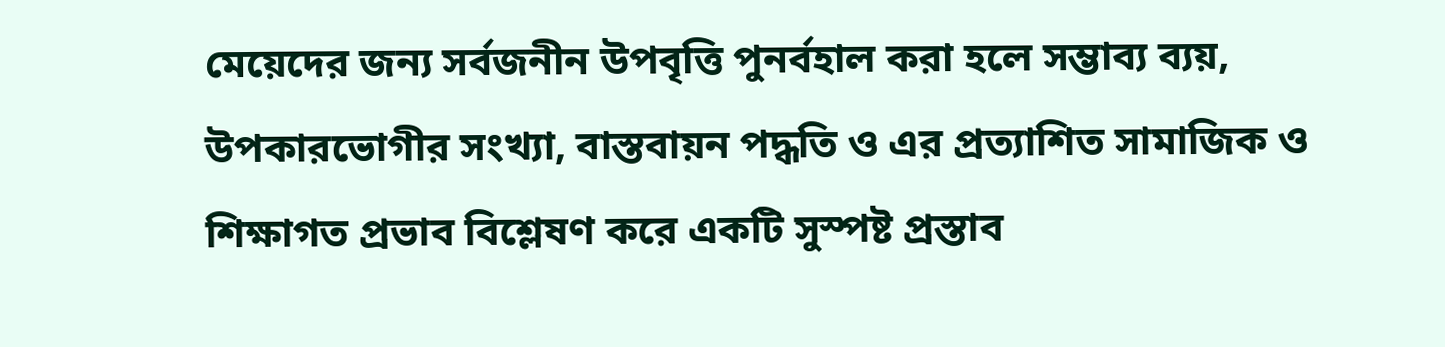মেয়েদের জন্য সর্বজনীন উপবৃত্তি পুনর্বহাল করা হলে সম্ভাব্য ব্যয়, উপকারভোগীর সংখ্যা, বাস্তবায়ন পদ্ধতি ও এর প্রত্যাশিত সামাজিক ও শিক্ষাগত প্রভাব বিশ্লেষণ করে একটি সুস্পষ্ট প্রস্তাব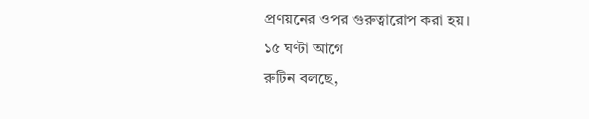প্রণয়নের ওপর গুরুত্বারোপ করা হয়।
১৫ ঘণ্টা আগে
রুটিন বলছে,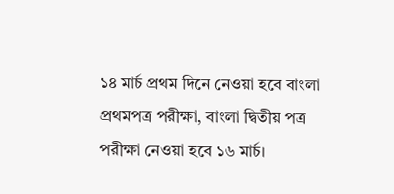১৪ মার্চ প্রথম দিনে নেওয়া হবে বাংলা প্রথমপত্র পরীক্ষা, বাংলা দ্বিতীয় পত্র পরীক্ষা নেওয়া হবে ১৬ মার্চ।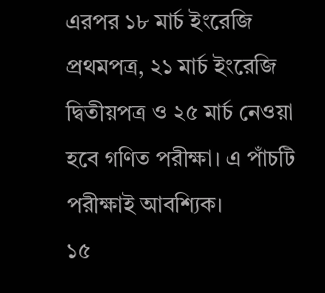এরপর ১৮ মার্চ ইংরেজি প্রথমপত্র, ২১ মার্চ ইংরেজি দ্বিতীয়পত্র ও ২৫ মার্চ নেওয়া হবে গণিত পরীক্ষা। এ পাঁচটি পরীক্ষাই আবশ্যিক।
১৫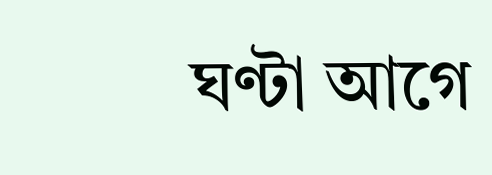ঘণ্টা আগে